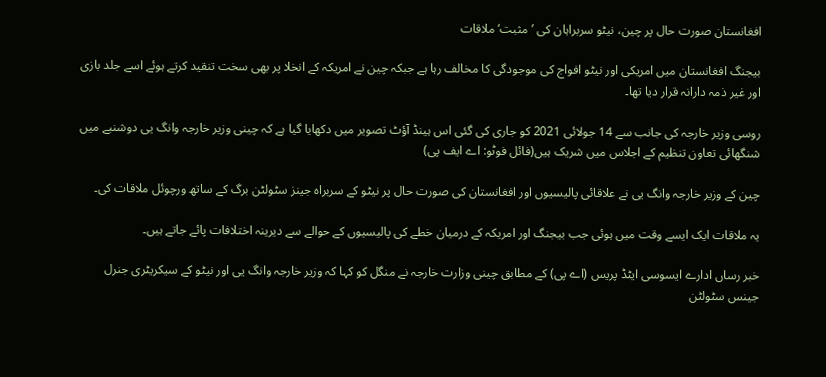افغانستان صورت حال پر چین، نیٹو سربراہان کی ’مثبت‘ ملاقات

بیجنگ افغانستان میں امریکی اور نیٹو افواج کی موجودگی کا مخالف رہا ہے جبکہ چین نے امریکہ کے انخلا پر بھی سخت تنقید کرتے ہوئے اسے جلد بازی اور غیر ذمہ دارانہ قرار دیا تھا۔

روسی وزیر خارجہ کی جانب سے 14 جولائی 2021 کو جاری کی گئی اس ہینڈ آؤٹ تصویر میں دکھایا گیا ہے کہ چینی وزیر خارجہ وانگ یی دوشنبے میں شنگھائی تعاون تنظیم کے اجلاس میں شریک ہیں(فائل فوٹو: اے ایف پی)

چین کے وزیر خارجہ وانگ یی نے علاقائی پالیسیوں اور افغانستان کی صورت حال پر نیٹو کے سربراہ جینز سٹولٹن برگ کے ساتھ ورچوئل ملاقات کی۔

یہ ملاقات ایک ایسے وقت میں ہوئی جب بیجنگ اور امریکہ کے درمیان خطے کی پالیسیوں کے حوالے سے دیرینہ اختلافات پائے جاتے ہیں۔

خبر رساں ادارے ایسوسی ایٹڈ پریس (اے پی) کے مطابق چینی وزارت خارجہ نے منگل کو کہا کہ وزیر خارجہ وانگ یی اور نیٹو کے سیکریٹری جنرل جینس سٹولٹن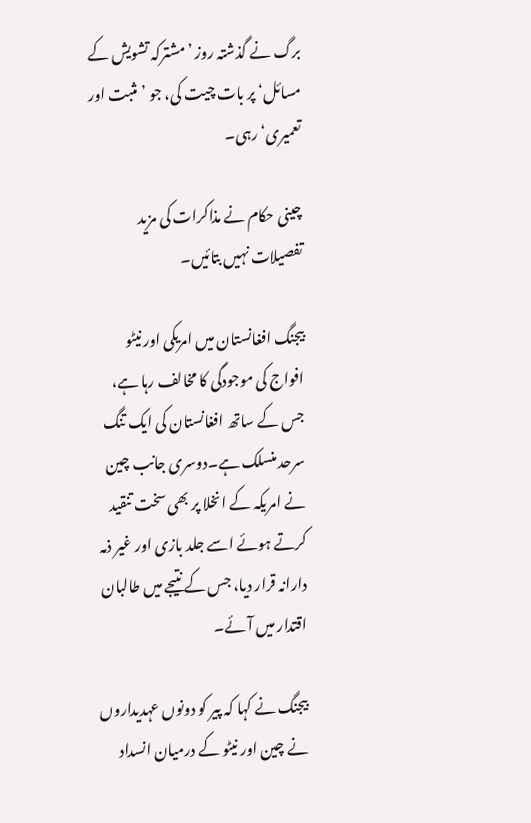برگ نے گذشتہ روز ’مشترکہ تشویش کے مسائل‘ پر بات چیت کی، جو ’مثبت اور تعمیری‘ رہی۔

چینی حکام نے مذاکرات کی مزید تفصیلات نہیں بتائیں۔

بیجنگ افغانستان میں امریکی اور نیٹو افواج کی موجودگی کا مخالف رہا ہے، جس کے ساتھ افغانستان کی ایک تنگ سرحد منسلک ہے۔دوسری جانب چین نے امریکہ کے انخلا پر بھی سخت تنقید کرتے ہوئے اسے جلد بازی اور غیر ذمہ دارانہ قرار دیا، جس کے نتیجے میں طالبان اقتدار میں آئے۔

بیجنگ نے کہا کہ پیر کو دونوں عہدیداروں نے چین اور نیٹو کے درمیان انسداد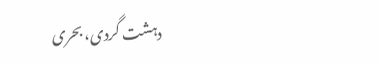دہشت گردی، بحری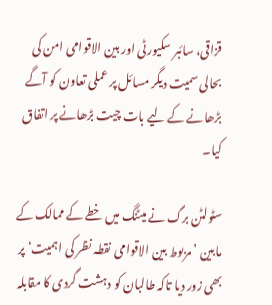قزاقی، سائبر سکیورٹی اور بین الاقوامی امن کی بحالی سمیت دیگر مسائل پر عملی تعاون کو آگے بڑھانے کے لیے بات چیت بڑھانے پر اتفاق کیا۔

سٹولٹن برگ نے میٹنگ میں خطے کے ممالک کے مابین ’مربوط بین الاقوامی نقطہ نظر کی اہمیت‘ پر بھی زور دیا تاکہ طالبان کو دہشت گردی کا مقابلہ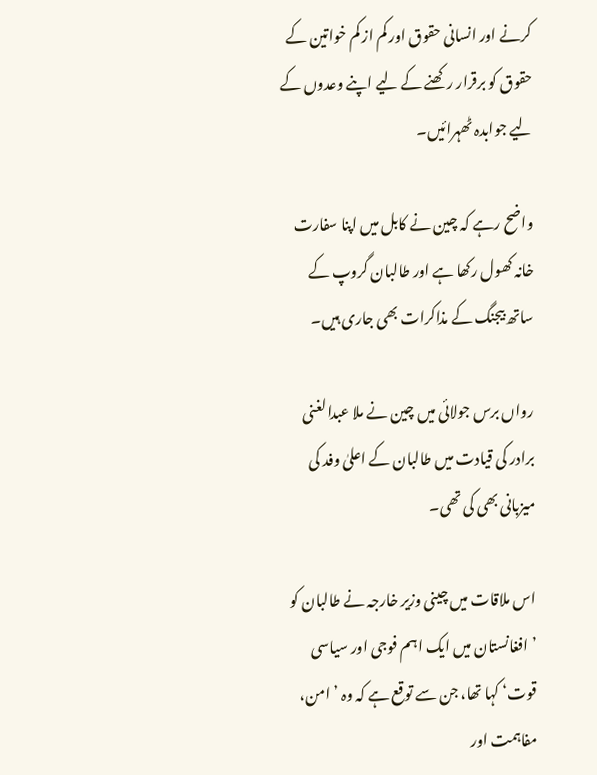کرنے اور انسانی حقوق اور کم از کم خواتین کے حقوق کو برقرار رکھنے کے لیے اپنے وعدوں کے لیے جوابدہ ٹھہرائیں۔

واضح رہے کہ چین نے کابل میں اپنا سفارت خانہ کھول رکھا ہے اور طالبان گروپ کے ساتھ بیجنگ کے مذاکرات بھی جاری ہیں۔

رواں برس جولائی میں چین نے ملا عبدالغنی برادر کی قیادت میں طالبان کے اعلیٰ وفد کی میزبانی بھی کی تھی۔

اس ملاقات میں چینی وزیر خارجہ نے طالبان کو ’افغانستان میں ایک اہم فوجی اور سیاسی قوت‘ کہا تھا، جن سے توقع ہے کہ وہ ’امن، مفاہمت اور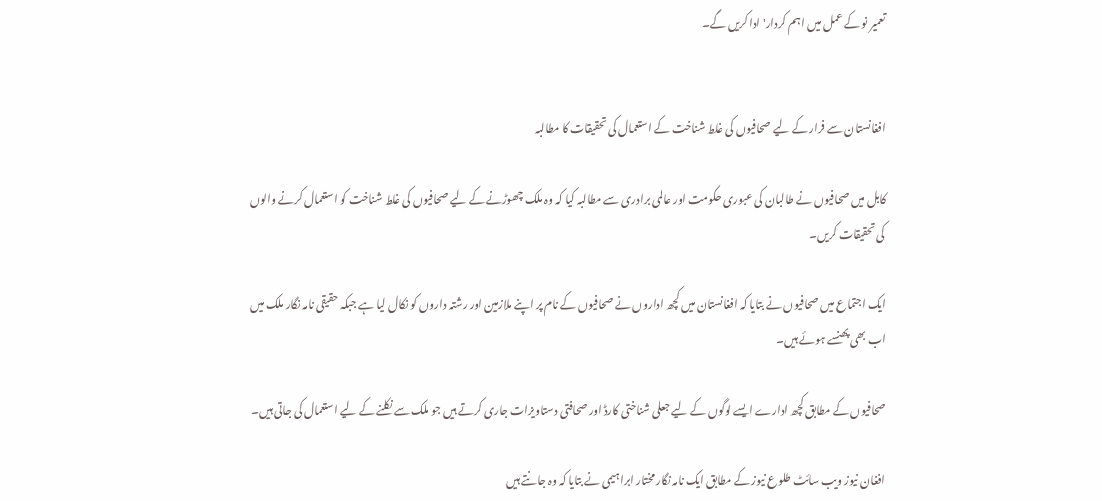تعمیر نو کے عمل میں اہم کردار' ادا کریں گے۔


افغانستان سے فرار کے لیے صحافیوں کی غلط شناخت کے استعمال کی تحقیقات کا مطالبہ

کابل میں صحافیوں نے طالبان کی عبوری حکومت اور عالمی برادری سے مطالبہ کیا کہ وہ ملک چھوڑنے کے لیے صحافیوں کی غلط شناخت کو استعمال کرنے والوں کی تحقیقات کریں۔

ایک اجتماع میں صحافیوں نے بتایا کہ افغانستان میں کچھ اداروں نے صحافیوں کے نام پر اپنے ملازمین اور رشتہ داروں کو نکال لیا ہے جبکہ حقیقی نامہ نگار ملک میں اب بھی پھنسے ہوئے ہیں۔

صحافیوں کے مطابق کچھ ادارے ایسے لوگوں کے لیے جعلی شناختی کارڈ اور صحافتی دستاویزات جاری کرتے ہیں جو ملک سے نکلنے کے لیے استعمال کی جاتی ہیں۔

افغان نیوز ویب سائٹ طلوع نیوز کے مطابق ایک نامہ نگار مختار ابراہیمی نے بتایا کہ وہ جانتے ہیں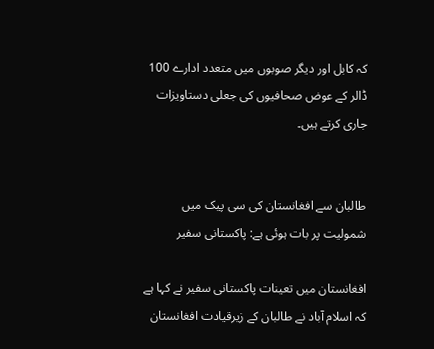کہ کابل اور دیگر صوبوں میں متعدد ادارے 100 ڈالر کے عوض صحافیوں کی جعلی دستاویزات جاری کرتے ہیں۔


طالبان سے افغانستان کی سی پیک میں شمولیت پر بات ہوئی ہے: پاکستانی سفیر

افغانستان میں تعینات پاکستانی سفیر نے کہا ہے کہ اسلام آباد نے طالبان کے زیرقیادت افغانستان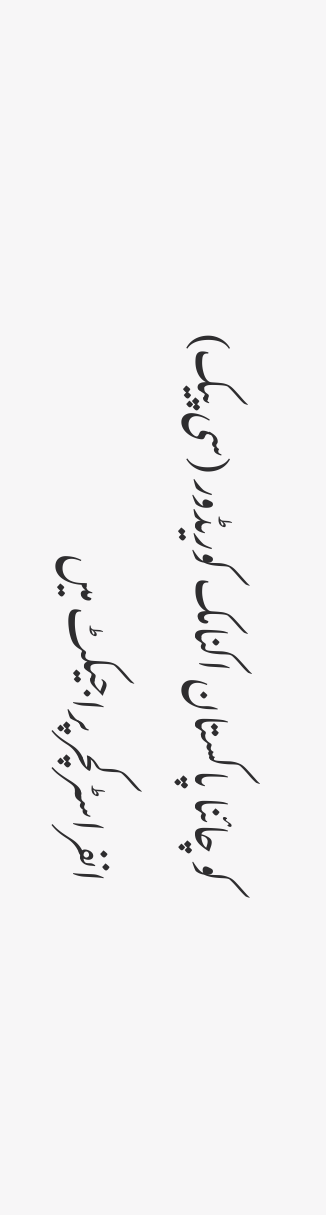کو چائنا پاکستان اکنامک کوریڈور (سی پیک) انفراسٹرکچر پراجیکٹ میں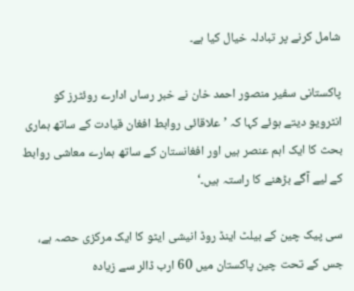شامل کرنے پر تبادلہ خیال کیا ہے۔

پاکستانی سفیر منصور احمد خان نے خبر رساں ادارے روئٹرز کو انٹرویو دیتے ہوئے کہا کہ ’علاقائی روابط افغان قیادت کے ساتھ ہماری بحث کا ایک اہم عنصر ہیں اور افغانستان کے ساتھ ہمارے معاشی روابط کے لیے آگے بڑھنے کا راستہ ہیں۔‘

سی پیک چین کے بیلٹ اینڈ روڈ انیشی ایٹو کا ایک مرکزی حصہ ہے، جس کے تحت چین پاکستان میں 60 ارب ڈالر سے زیادہ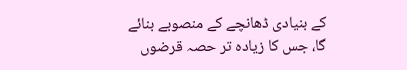کے بنیادی ڈھانچے کے منصوبے بنائے گا، جس کا زیادہ تر حصہ قرضوں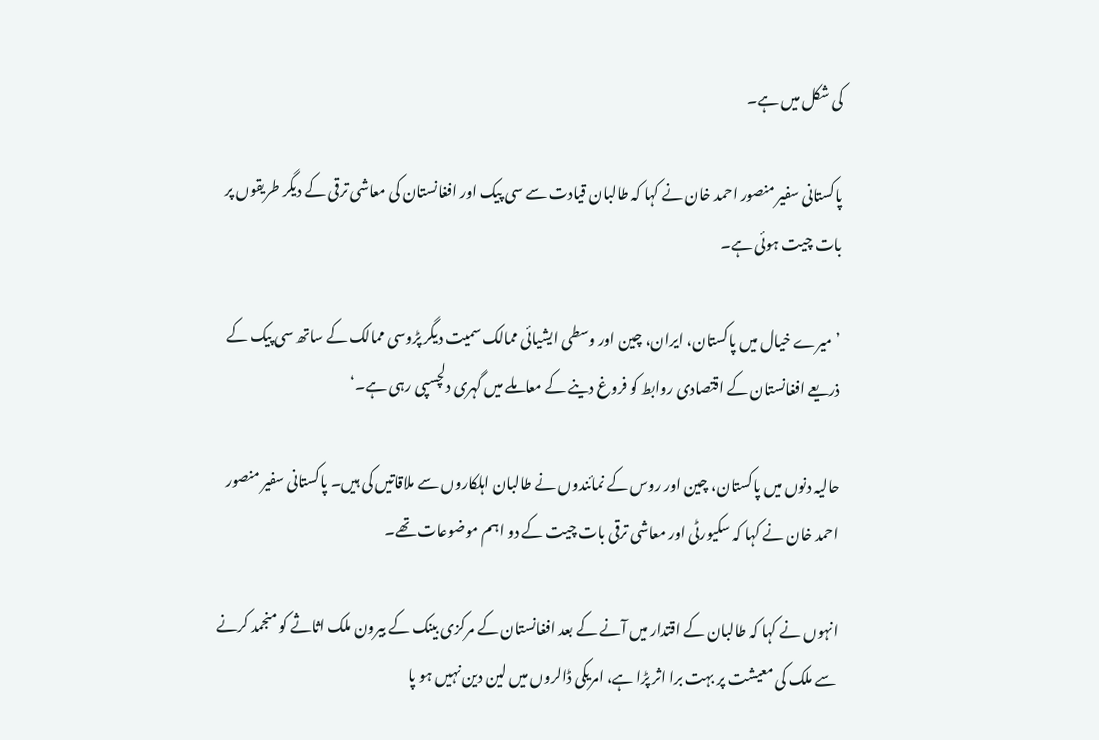کی شکل میں ہے۔

پاکستانی سفیر منصور احمد خان نے کہا کہ طالبان قیادت سے سی پیک اور افغانستان کی معاشی ترقی کے دیگر طریقوں پر بات چیت ہوئی ہے۔

’میرے خیال میں پاکستان، ایران، چین اور وسطی ایشیائی ممالک سمیت دیگر پڑوسی ممالک کے ساتھ سی پیک کے ذریعے افغانستان کے اقتصادی روابط کو فروغ دینے کے معاملے میں گہری دلچسپی رہی ہے۔‘

حالیہ دنوں میں پاکستان، چین اور روس کے نمائندوں نے طالبان اہلکاروں سے ملاقاتیں کی ہیں۔ پاکستانی سفیر منصور احمد خان نے کہا کہ سکیورٹی اور معاشی ترقی بات چیت کے دو اہم موضوعات تھے۔

انہوں نے کہا کہ طالبان کے اقتدار میں آنے کے بعد افغانستان کے مرکزی بینک کے بیرون ملک اثاثے کو منجمد کرنے سے ملک کی معیشت پر بہت برا اثر پڑا ہے، امریکی ڈالروں میں لین دین نہیں ہو پا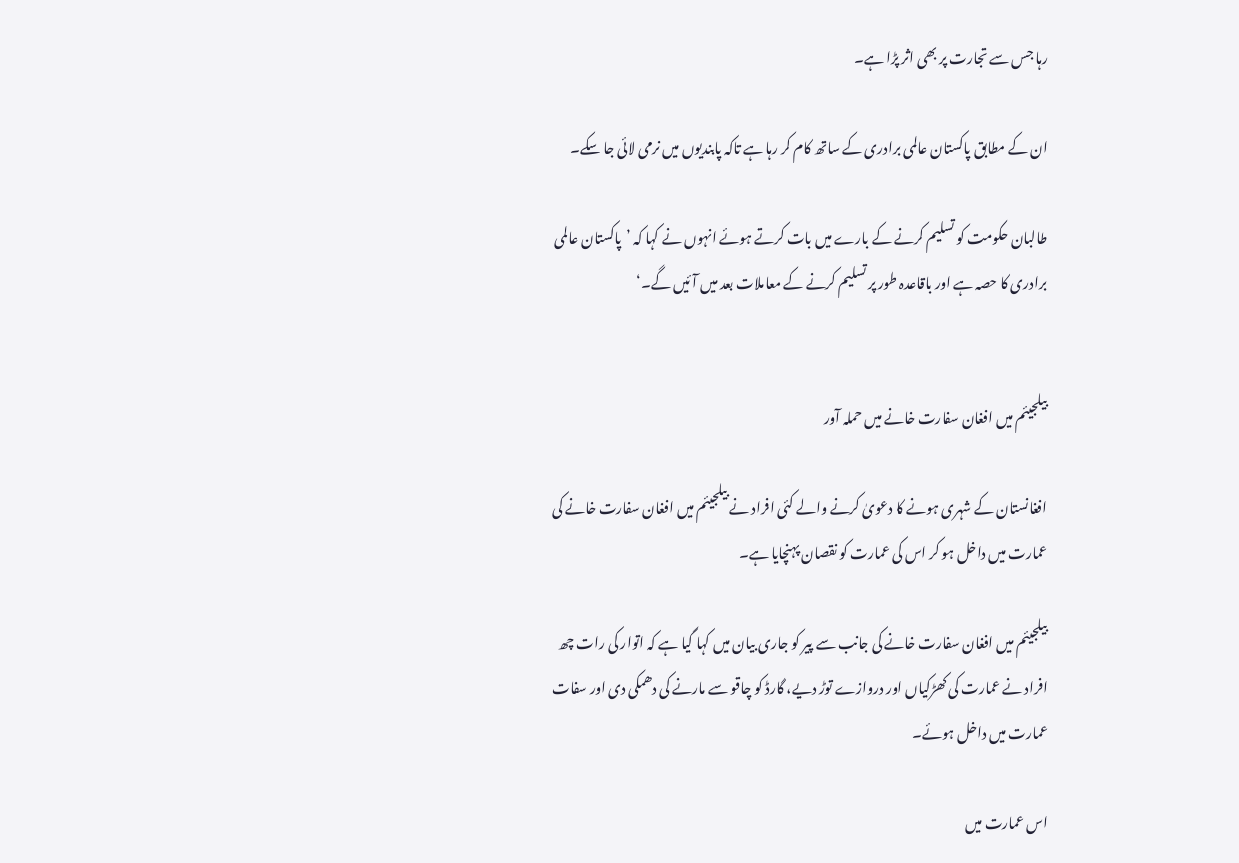رہا جس سے تجارت پر بھی اثر پڑا ہے۔

ان کے مطابق پاکستان عالمی برادری کے ساتھ کام کر رہا ہے تاکہ پابندیوں میں نرمی لائی جا سکے۔

طالبان حکومت کو تسلیم کرنے کے بارے میں بات کرتے ہوئے انہوں نے کہا کہ ’پاکستان عالمی برادری کا حصہ ہے اور باقاعدہ طور پر تسلیم کرنے کے معاملات بعد میں آئیں گے۔‘


بیلجیئم میں افغان سفارت خانے میں حملہ آور

افغانستان کے شہری ہونے کا دعویٰ کرنے والے کئی افراد نے بیلجیئم میں افغان سفارت خانے کی عمارت میں داخل ہو کر اس کی عمارت کو نقصان پہنچایا ہے۔

بیلجیئم میں افغان سفارت خانے کی جانب سے پیر کو جاری بیان میں کہا گیا ہے کہ اتوار کی رات چھ افراد نے عمارت کی کھڑکیاں اور دروازے توڑ دیے، گارڈ کو چاقو سے مارنے کی دھمکی دی اور سفات عمارت میں داخل ہوئے۔

اس عمارت میں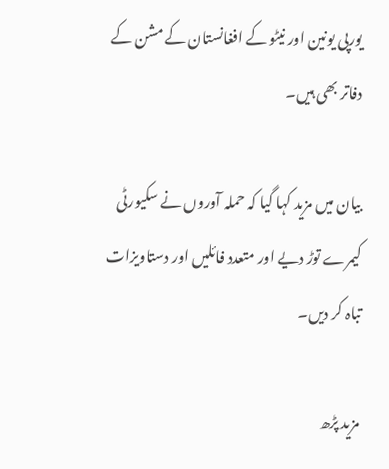یورپی یونین اور نیٹو کے افغانستان کے مشن کے دفاتر بھی ہیں۔

بیان میں مزید کہا گیا کہ حملہ آوروں نے سکیورٹی کیمرے توڑ دیے اور متعدد فائلیں اور دستاویزات تباہ کر دیں۔

مزید پڑھ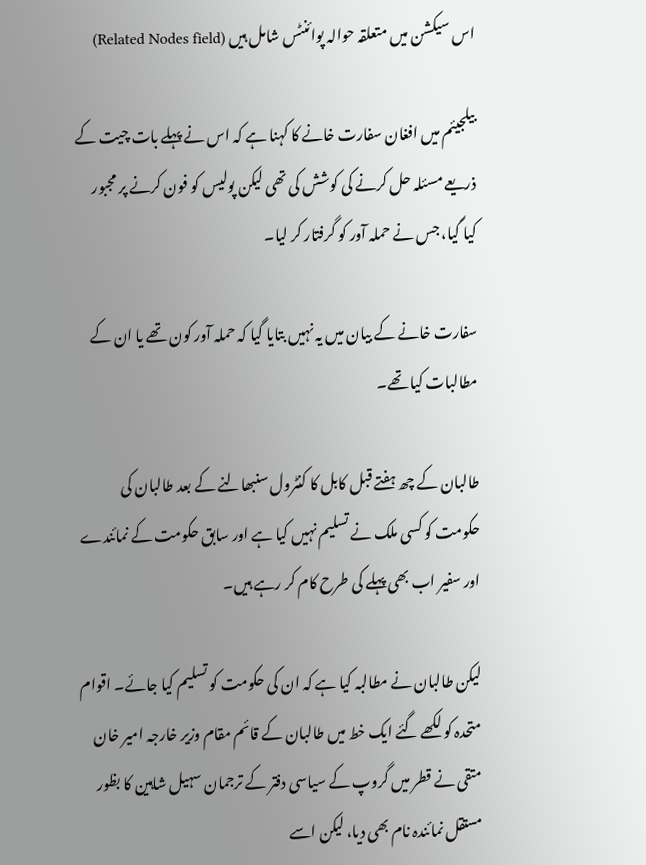اس سیکشن میں متعلقہ حوالہ پوائنٹس شامل ہیں (Related Nodes field)

بیلجیئم میں افغان سفارت خانے کا کہنا ہے کہ اس نے پہلے بات چیت کے ذریعے مسئلہ حل کرنے کی کوشش کی تھی لیکن پولیس کو فون کرنے پر مجبور کیا گیا، جس نے حملہ آور کو گرفتار کر لیا۔

سفارت خانے کے بیان میں یہ نہیں بتایا گیا کہ حملہ آور کون تھے یا ان کے مطالبات کیا تھے۔

طالبان کے چھ ہفتے قبل کابل کا کنٹرول سنبھالنے کے بعد طالبان کی حکومت کو کسی ملک نے تسلیم نہیں کیا ہے اور سابق حکومت کے نمائندے اور سفیر اب بھی پہلے کی طرح کام کر رہے ہیں۔

لیکن طالبان نے مطالبہ کیا ہے کہ ان کی حکومت کو تسلیم کیا جائے۔ اقوام متحدہ کو لکھے گئے ایک خط میں طالبان کے قائم مقام وزیر خارجہ امیر خان متقی نے قطر میں گروپ کے سیاسی دفتر کے ترجمان سہیل شاہین کا بظور مستقل نمائندہ نام بھی دیا، لیکن اسے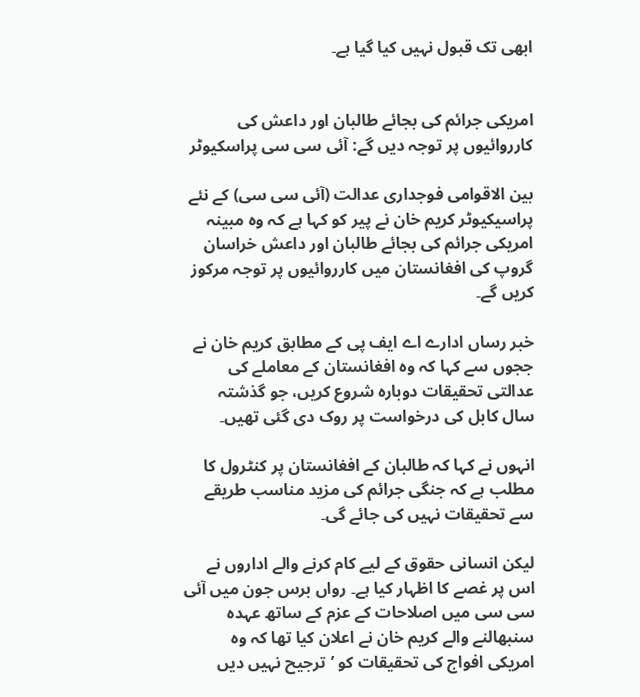ابھی تک قبول نہیں کیا گیا ہے۔


امریکی جرائم کی بجائے طالبان اور داعش کی کارروائیوں پر توجہ دیں گے: آئی سی سی پراسکیوٹر

بین الاقوامی فوجداری عدالت (آئی سی سی) کے نئے پراسیکیوٹر کریم خان نے پیر کو کہا ہے کہ وہ مبینہ امریکی جرائم کی بجائے طالبان اور داعش خراسان گروپ کی افغانستان میں کارروائیوں پر توجہ مرکوز کریں گے۔

خبر رساں ادارے اے ایف پی کے مطابق کریم خان نے ججوں سے کہا کہ وہ افغانستان کے معاملے کی عدالتی تحقیقات دوبارہ شروع کریں، جو گذشتہ سال کابل کی درخواست پر روک دی گئی تھیں۔

انہوں نے کہا کہ طالبان کے افغانستان پر کنٹرول کا مطلب ہے کہ جنگی جرائم کی مزید مناسب طریقے سے تحقیقات نہیں کی جائے گی۔

لیکن انسانی حقوق کے لیے کام کرنے والے اداروں نے اس پر غصے کا اظہار کیا ہے۔ رواں برس جون میں آئی سی سی میں اصلاحات کے عزم کے ساتھ عہدہ سنبھالنے والے کریم خان نے اعلان کیا تھا کہ وہ امریکی افواج کی تحقیقات کو ’ترجیح نہیں دیں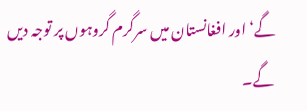گے‘ اور افغانستان میں سرگرم گروہوں پر توجہ دیں گے۔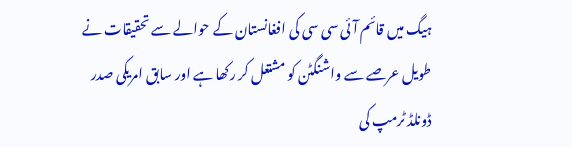ہیگ میں قائم آئی سی سی کی افغانستان کے حوالے سے تحقیقات نے طویل عرصے سے واشنگٹن کو مشتعل کر رکھا ہے اور سابق امریکی صدر ڈونلڈ ٹرمپ کی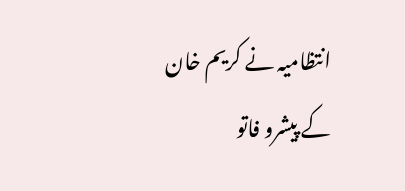انتظامیہ نے کریم خان کے پیشرو فاتو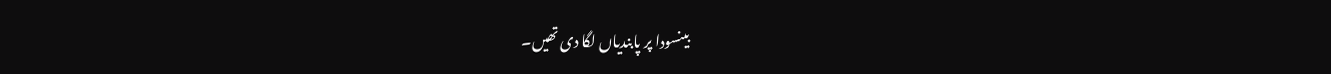بینسودا پر پابندیاں لگا دی تھیں۔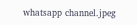whatsapp channel.jpeg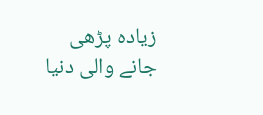زیادہ پڑھی جانے والی دنیا